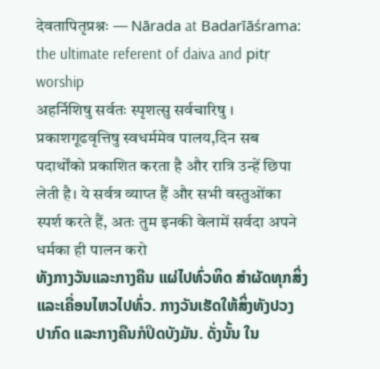देवतापितृप्रश्नः — Nārada at Badarīāśrama: the ultimate referent of daiva and pitṛ worship
अहर्निशिषु सर्वतः स्पृशत्सु सर्वचारिषु । प्रकाशगूढवृत्तिषु स्वधर्ममेव पालय,दिन सब पदार्थोंको प्रकाशित करता है और रात्रि उन्हें छिपा लेती है। ये सर्वत्र व्याप्त हैं और सभी वस्तुओंका स्पर्श करते हैं, अतः तुम इनकी वेलामें सर्वदा अपने धर्मका ही पालन करो
ທັງກາງວັນແລະກາງຄືນ ແຜ່ໄປທົ່ວທິດ ສຳຜັດທຸກສິ່ງ ແລະເຄື່ອນໄຫວໄປທົ່ວ. ກາງວັນເຮັດໃຫ້ສິ່ງທັງປວງປາກົດ ແລະກາງຄືນກໍປິດບັງມັນ. ດັ່ງນັ້ນ ໃນ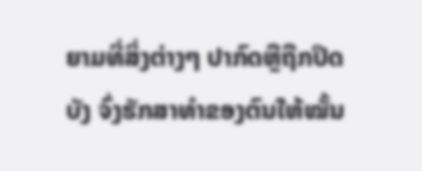ຍາມທີ່ສິ່ງຕ່າງໆ ປາກົດຫຼືຖືກປິດບັງ ຈົ່ງຮັກສາທຳຂອງຕົນໃຫ້ໝັ້ນ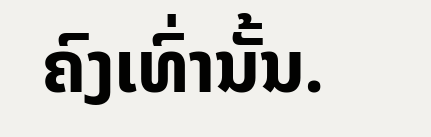ຄົງເທົ່ານັ້ນ.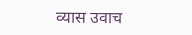व्यास उवाच